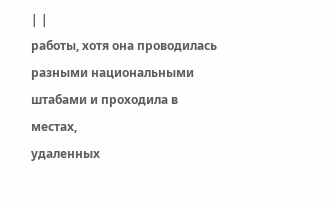| |
работы, хотя она проводилась разными национальными штабами и проходила в местах,
удаленных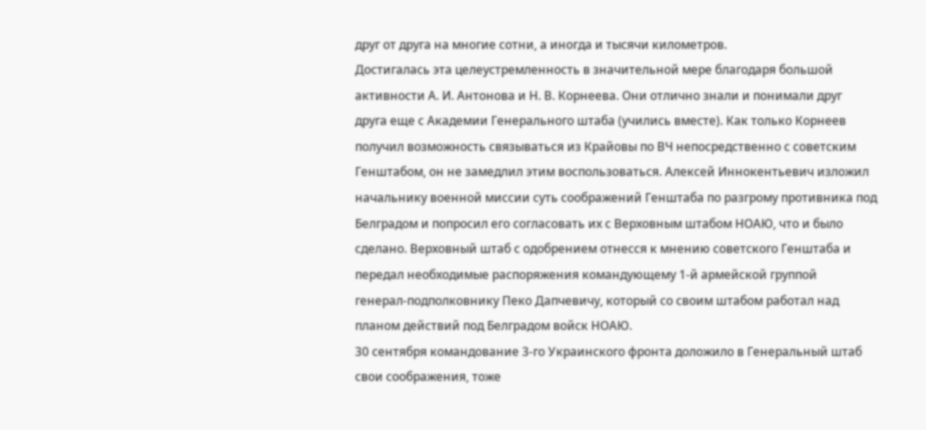друг от друга на многие сотни, а иногда и тысячи километров.
Достигалась эта целеустремленность в значительной мере благодаря большой
активности А. И. Антонова и Н. В. Корнеева. Они отлично знали и понимали друг
друга еще с Академии Генерального штаба (учились вместе). Как только Корнеев
получил возможность связываться из Крайовы по ВЧ непосредственно с советским
Генштабом, он не замедлил этим воспользоваться. Алексей Иннокентьевич изложил
начальнику военной миссии суть соображений Генштаба по разгрому противника под
Белградом и попросил его согласовать их с Верховным штабом НОАЮ, что и было
сделано. Верховный штаб с одобрением отнесся к мнению советского Генштаба и
передал необходимые распоряжения командующему 1-й армейской группой
генерал-подполковнику Пеко Дапчевичу, который со своим штабом работал над
планом действий под Белградом войск НОАЮ.
30 сентября командование 3-го Украинского фронта доложило в Генеральный штаб
свои соображения, тоже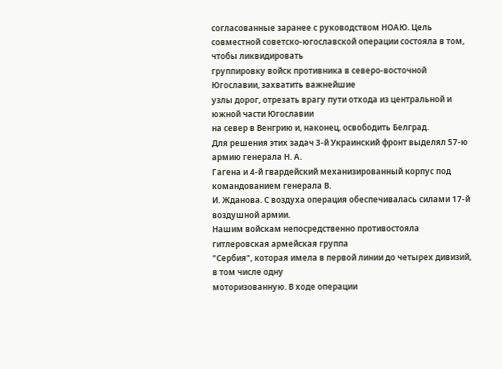согласованные заранее с руководством НОАЮ. Цель
совместной советско-югославской операции состояла в том, чтобы ликвидировать
группировку войск противника в северо-восточной Югославии, захватить важнейшие
узлы дорог, отрезать врагу пути отхода из центральной и южной части Югославии
на север в Венгрию и, наконец, освободить Белград.
Для решения этих задач 3-й Украинский фронт выделял 57-ю армию генерала Н. А.
Гагена и 4-й гвардейский механизированный корпус под командованием генерала В.
И. Жданова. С воздуха операция обеспечивалась силами 17-й воздушной армии.
Нашим войскам непосредственно противостояла гитлеровская армейская группа
"Сербия", которая имела в первой линии до четырех дивизий, в том числе одну
моторизованную. В ходе операции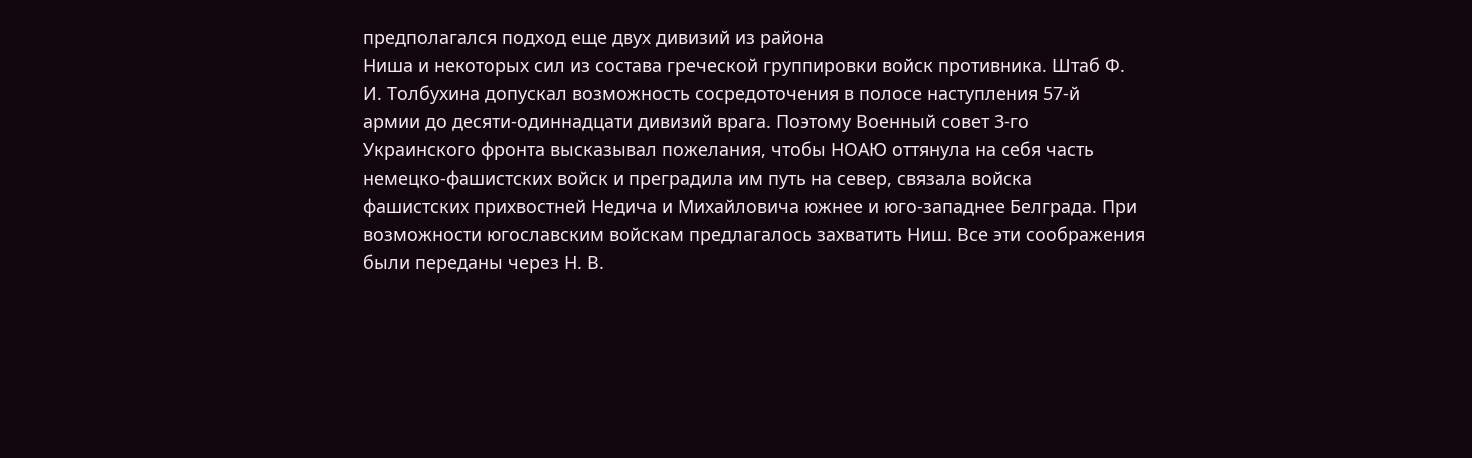предполагался подход еще двух дивизий из района
Ниша и некоторых сил из состава греческой группировки войск противника. Штаб Ф.
И. Толбухина допускал возможность сосредоточения в полосе наступления 57-й
армии до десяти-одиннадцати дивизий врага. Поэтому Военный совет 3-го
Украинского фронта высказывал пожелания, чтобы НОАЮ оттянула на себя часть
немецко-фашистских войск и преградила им путь на север, связала войска
фашистских прихвостней Недича и Михайловича южнее и юго-западнее Белграда. При
возможности югославским войскам предлагалось захватить Ниш. Все эти соображения
были переданы через Н. В.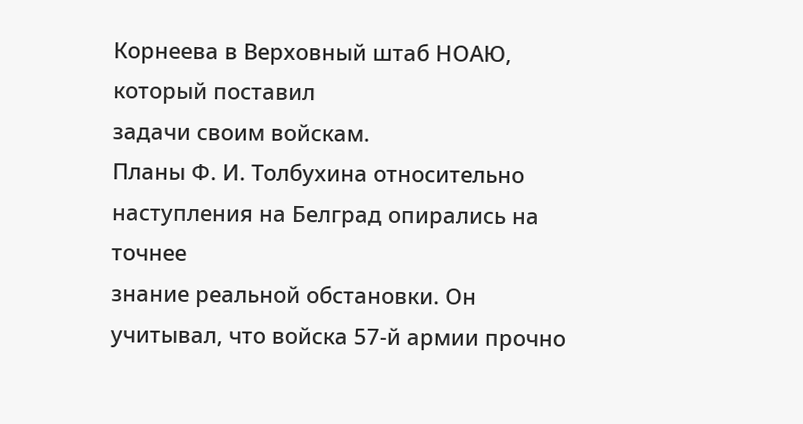Корнеева в Верховный штаб НОАЮ, который поставил
задачи своим войскам.
Планы Ф. И. Толбухина относительно наступления на Белград опирались на точнее
знание реальной обстановки. Он учитывал, что войска 57-й армии прочно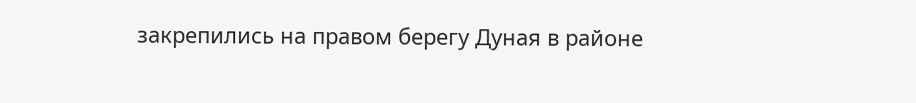закрепились на правом берегу Дуная в районе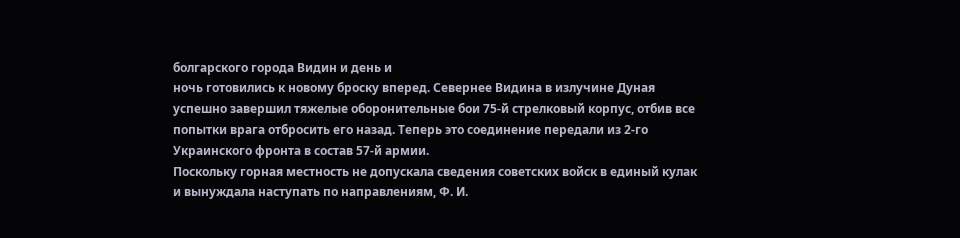болгарского города Видин и день и
ночь готовились к новому броску вперед. Севернее Видина в излучине Дуная
успешно завершил тяжелые оборонительные бои 75-й стрелковый корпус, отбив все
попытки врага отбросить его назад. Теперь это соединение передали из 2-го
Украинского фронта в состав 57-й армии.
Поскольку горная местность не допускала сведения советских войск в единый кулак
и вынуждала наступать по направлениям, Ф. И.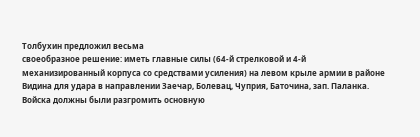Толбухин предложил весьма
своеобразное решение: иметь главные силы (64-й стрелковой и 4-й
механизированный корпуса со средствами усиления) на левом крыле армии в районе
Видина для удара в направлении Заечар, Болевац, Чуприя, Баточина, зап. Паланка.
Войска должны были разгромить основную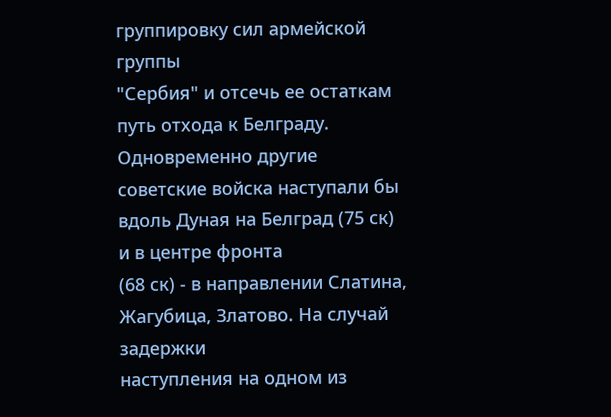группировку сил армейской группы
"Сербия" и отсечь ее остаткам путь отхода к Белграду. Одновременно другие
советские войска наступали бы вдоль Дуная на Белград (75 ск) и в центре фронта
(68 ск) - в направлении Слатина, Жагубица, Златово. На случай задержки
наступления на одном из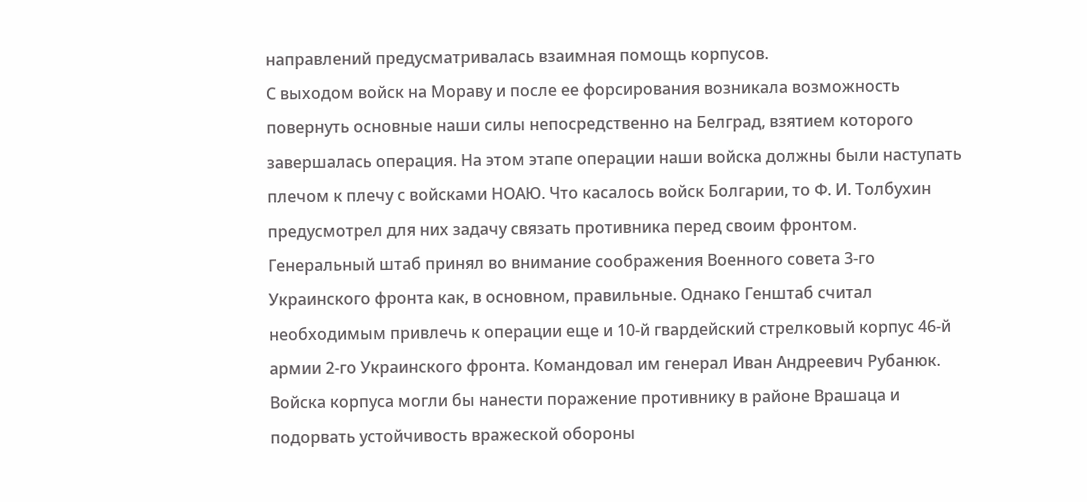направлений предусматривалась взаимная помощь корпусов.
С выходом войск на Мораву и после ее форсирования возникала возможность
повернуть основные наши силы непосредственно на Белград, взятием которого
завершалась операция. На этом этапе операции наши войска должны были наступать
плечом к плечу с войсками НОАЮ. Что касалось войск Болгарии, то Ф. И. Толбухин
предусмотрел для них задачу связать противника перед своим фронтом.
Генеральный штаб принял во внимание соображения Военного совета 3-го
Украинского фронта как, в основном, правильные. Однако Генштаб считал
необходимым привлечь к операции еще и 10-й гвардейский стрелковый корпус 46-й
армии 2-го Украинского фронта. Командовал им генерал Иван Андреевич Рубанюк.
Войска корпуса могли бы нанести поражение противнику в районе Врашаца и
подорвать устойчивость вражеской обороны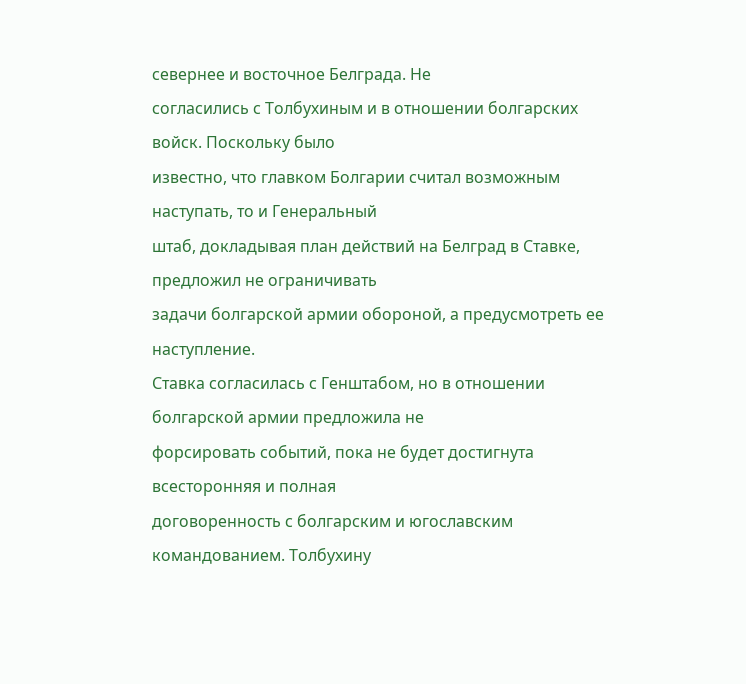севернее и восточное Белграда. Не
согласились с Толбухиным и в отношении болгарских войск. Поскольку было
известно, что главком Болгарии считал возможным наступать, то и Генеральный
штаб, докладывая план действий на Белград в Ставке, предложил не ограничивать
задачи болгарской армии обороной, а предусмотреть ее наступление.
Ставка согласилась с Генштабом, но в отношении болгарской армии предложила не
форсировать событий, пока не будет достигнута всесторонняя и полная
договоренность с болгарским и югославским командованием. Толбухину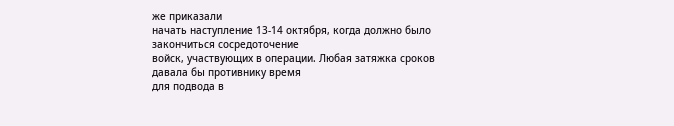же приказали
начать наступление 13-14 октября, когда должно было закончиться сосредоточение
войск, участвующих в операции. Любая затяжка сроков давала бы противнику время
для подвода в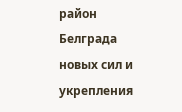район Белграда новых сил и укрепления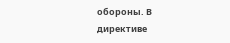обороны. В директиве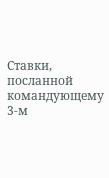Ставки,
посланной командующему 3-м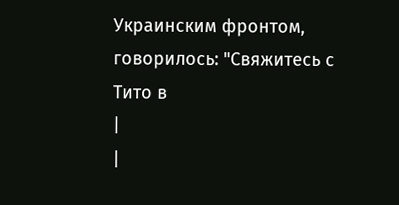Украинским фронтом, говорилось: "Свяжитесь с Тито в
|
|